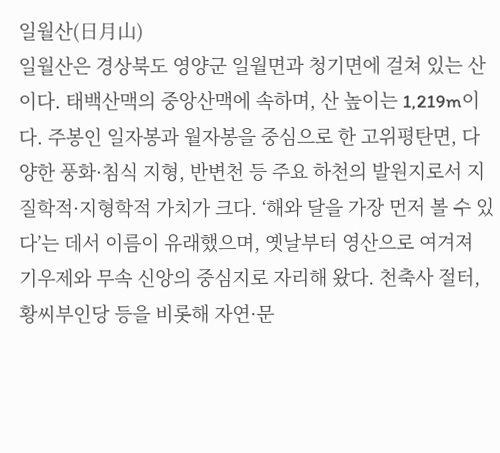일월산(日月山)
일월산은 경상북도 영양군 일월면과 청기면에 걸쳐 있는 산이다. 태백산맥의 중앙산맥에 속하며, 산 높이는 1,219m이다. 주봉인 일자봉과 월자봉을 중심으로 한 고위평탄면, 다양한 풍화·침식 지형, 반변천 등 주요 하천의 발원지로서 지질학적·지형학적 가치가 크다. ‘해와 달을 가장 먼저 볼 수 있다’는 데서 이름이 유래했으며, 옛날부터 영산으로 여겨져 기우제와 무속 신앙의 중심지로 자리해 왔다. 천축사 절터, 황씨부인당 등을 비롯해 자연·문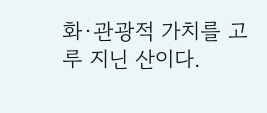화·관광적 가치를 고루 지닌 산이다.